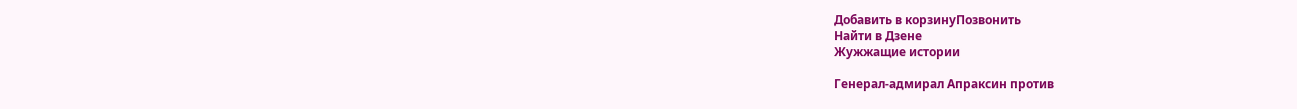Добавить в корзинуПозвонить
Найти в Дзене
Жужжащие истории

Генерал-адмирал Апраксин против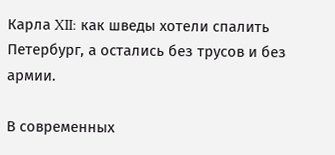Карла XII: как шведы хотели спалить Петербург, а остались без трусов и без армии.

В современных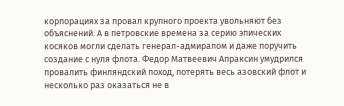корпорациях за провал крупного проекта увольняют без объяснений. А в петровские времена за серию эпических косяков могли сделать генерал-адмиралом и даже поручить создание с нуля флота. Федор Матвеевич Апраксин умудрился провалить финляндский поход, потерять весь азовский флот и несколько раз оказаться не в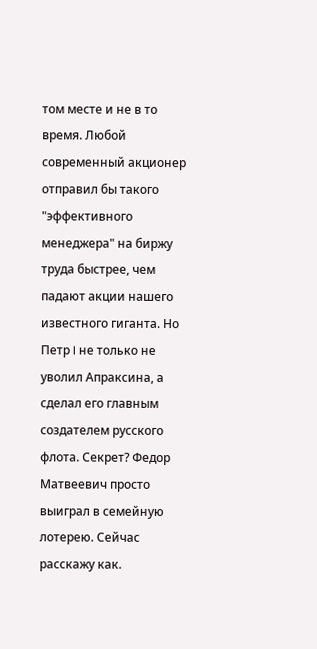том месте и не в то время. Любой современный акционер отправил бы такого "эффективного менеджера" на биржу труда быстрее, чем падают акции нашего известного гиганта. Но Петр I не только не уволил Апраксина, а сделал его главным создателем русского флота. Секрет? Федор Матвеевич просто выиграл в семейную лотерею. Сейчас расскажу как.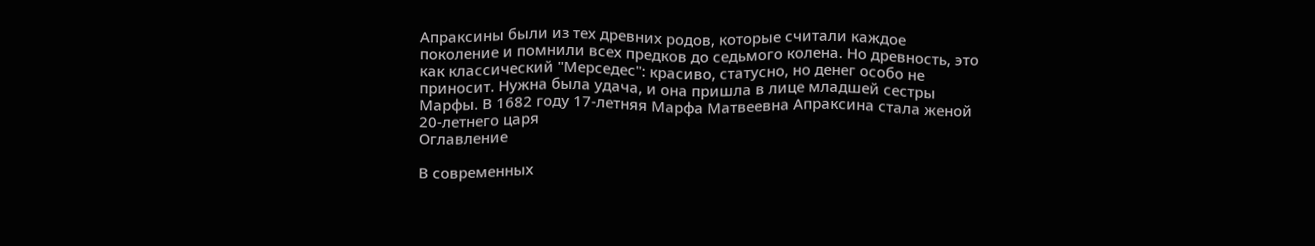Апраксины были из тех древних родов, которые считали каждое поколение и помнили всех предков до седьмого колена. Но древность, это как классический "Мерседес": красиво, статусно, но денег особо не приносит. Нужна была удача, и она пришла в лице младшей сестры Марфы. В 1682 году 17-летняя Марфа Матвеевна Апраксина стала женой 20-летнего царя
Оглавление

В современных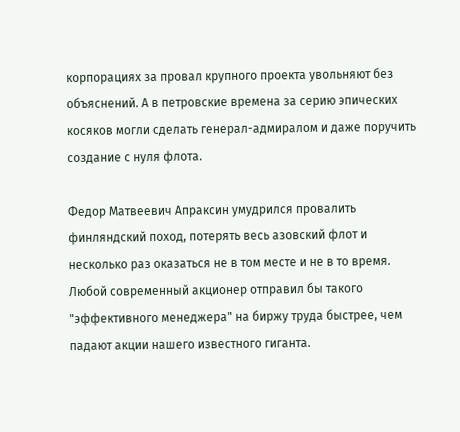корпорациях за провал крупного проекта увольняют без объяснений. А в петровские времена за серию эпических косяков могли сделать генерал-адмиралом и даже поручить создание с нуля флота.

Федор Матвеевич Апраксин умудрился провалить финляндский поход, потерять весь азовский флот и несколько раз оказаться не в том месте и не в то время. Любой современный акционер отправил бы такого "эффективного менеджера" на биржу труда быстрее, чем падают акции нашего известного гиганта.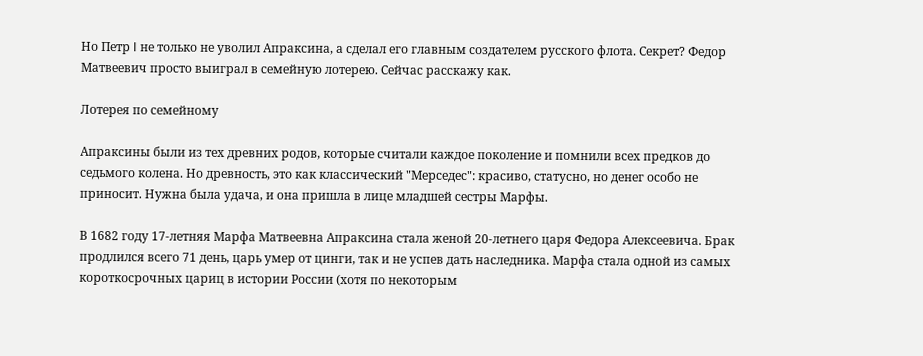Но Петр I не только не уволил Апраксина, а сделал его главным создателем русского флота. Секрет? Федор Матвеевич просто выиграл в семейную лотерею. Сейчас расскажу как.

Лотерея по семейному

Апраксины были из тех древних родов, которые считали каждое поколение и помнили всех предков до седьмого колена. Но древность, это как классический "Мерседес": красиво, статусно, но денег особо не приносит. Нужна была удача, и она пришла в лице младшей сестры Марфы.

В 1682 году 17-летняя Марфа Матвеевна Апраксина стала женой 20-летнего царя Федора Алексеевича. Брак продлился всего 71 день, царь умер от цинги, так и не успев дать наследника. Марфа стала одной из самых короткосрочных цариц в истории России (хотя по некоторым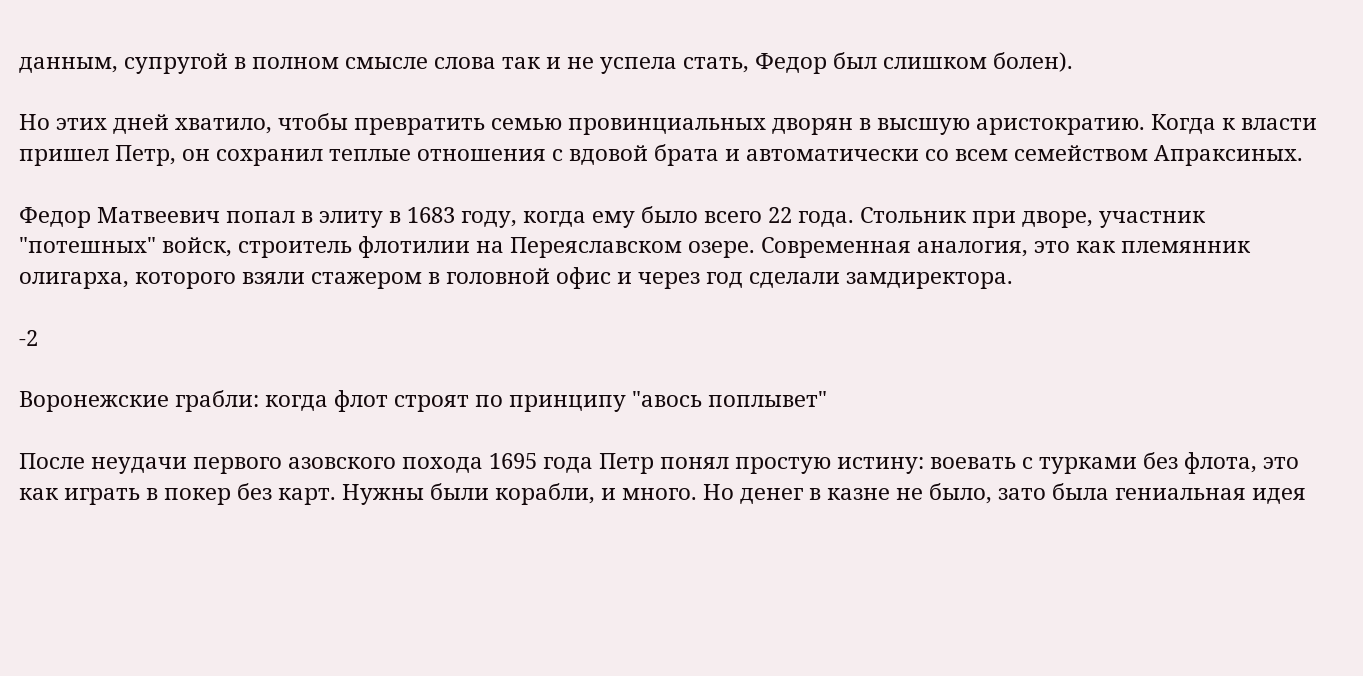данным, супругой в полном смысле слова так и не успела стать, Федор был слишком болен).

Но этих дней хватило, чтобы превратить семью провинциальных дворян в высшую аристократию. Когда к власти пришел Петр, он сохранил теплые отношения с вдовой брата и автоматически со всем семейством Апраксиных.

Федор Матвеевич попал в элиту в 1683 году, когда ему было всего 22 года. Стольник при дворе, участник "потешных" войск, строитель флотилии на Переяславском озере. Современная аналогия, это как племянник олигарха, которого взяли стажером в головной офис и через год сделали замдиректора.

-2

Воронежские грабли: когда флот строят по принципу "авось поплывет"

После неудачи первого азовского похода 1695 года Петр понял простую истину: воевать с турками без флота, это как играть в покер без карт. Нужны были корабли, и много. Но денег в казне не было, зато была гениальная идея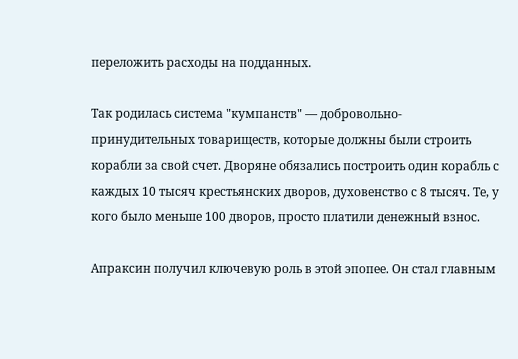переложить расходы на подданных.

Так родилась система "кумпанств" — добровольно-принудительных товариществ, которые должны были строить корабли за свой счет. Дворяне обязались построить один корабль с каждых 10 тысяч крестьянских дворов, духовенство с 8 тысяч. Те, у кого было меньше 100 дворов, просто платили денежный взнос.

Апраксин получил ключевую роль в этой эпопее. Он стал главным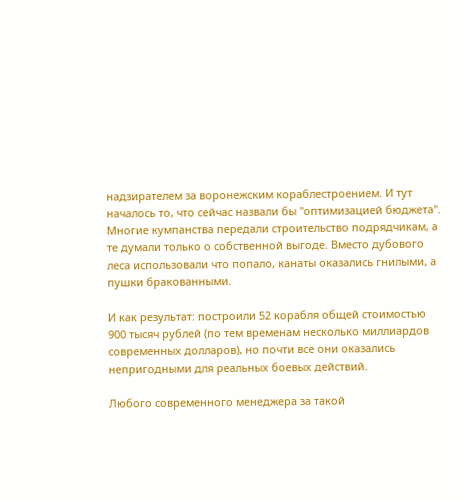надзирателем за воронежским кораблестроением. И тут началось то, что сейчас назвали бы "оптимизацией бюджета". Многие кумпанства передали строительство подрядчикам, а те думали только о собственной выгоде. Вместо дубового леса использовали что попало, канаты оказались гнилыми, а пушки бракованными.

И как результат: построили 52 корабля общей стоимостью 900 тысяч рублей (по тем временам несколько миллиардов современных долларов), но почти все они оказались непригодными для реальных боевых действий.

Любого современного менеджера за такой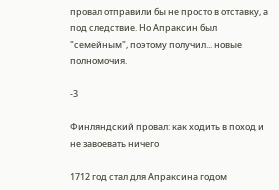провал отправили бы не просто в отставку, а под следствие. Но Апраксин был "семейным", поэтому получил... новые полномочия.

-3

Финляндский провал: как ходить в поход и не завоевать ничего

1712 год стал для Апраксина годом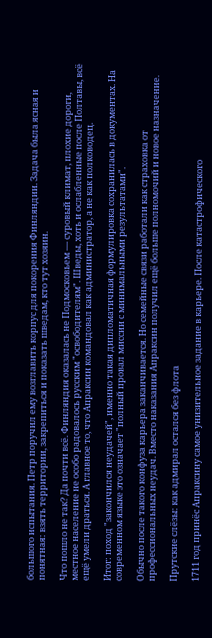большого испытания. Петр поручил ему возглавить корпус для покорения Финляндии. Задача была ясная и понятная: взять территории, закрепиться и показать шведам, кто тут хозяин.

Что пошло не так? Да почти всё. Финляндия оказалась не Подмосковьем — суровый климат, плохие дороги, местное население не особо радовалось русским "освободителям". Шведы, хоть и ослабленные после Полтавы, всё ещё умели драться. А главное то, что Апраксин командовал как администратор, а не как полководец.

Итог: поход "закончился неудачей", именно такая дипломатичная формулировка сохранилась в документах. На современном языке это означает "полный провал миссии с минимальными результатами".

Обычно после такого конфуза карьера заканчивается. Но семейные связи работали как страховка от профессиональных неудач. Вместо наказания Апраксин получил ещё больше полномочий и новое назначение.

Прутские слёзы: как адмирал остался без флота

1711 год принёс Апраксину самое унизительное задание в карьере. После катастрофического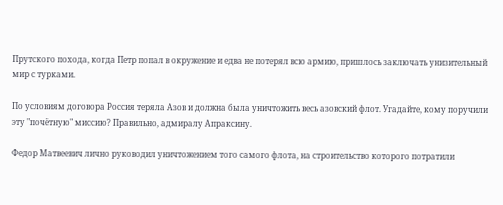Прутского похода, когда Петр попал в окружение и едва не потерял всю армию, пришлось заключать унизительный мир с турками.

По условиям договора Россия теряла Азов и должна была уничтожить весь азовский флот. Угадайте, кому поручили эту "почётную" миссию? Правильно, адмиралу Апраксину.

Федор Матвеевич лично руководил уничтожением того самого флота, на строительство которого потратили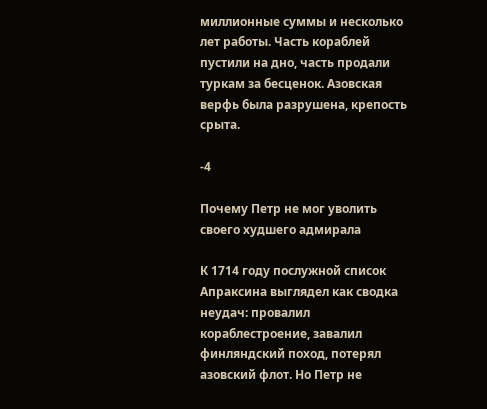миллионные суммы и несколько лет работы. Часть кораблей пустили на дно, часть продали туркам за бесценок. Азовская верфь была разрушена, крепость срыта.

-4

Почему Петр не мог уволить своего худшего адмирала

К 1714 году послужной список Апраксина выглядел как сводка неудач: провалил кораблестроение, завалил финляндский поход, потерял азовский флот. Но Петр не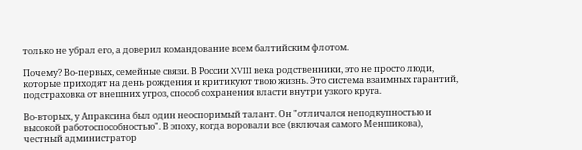только не убрал его, а доверил командование всем балтийским флотом.

Почему? Во-первых, семейные связи. В России XVIII века родственники, это не просто люди, которые приходят на день рождения и критикуют твою жизнь. Это система взаимных гарантий, подстраховка от внешних угроз, способ сохранения власти внутри узкого круга.

Во-вторых, у Апраксина был один неоспоримый талант. Он "отличался неподкупностью и высокой работоспособностью". В эпоху, когда воровали все (включая самого Меншикова), честный администратор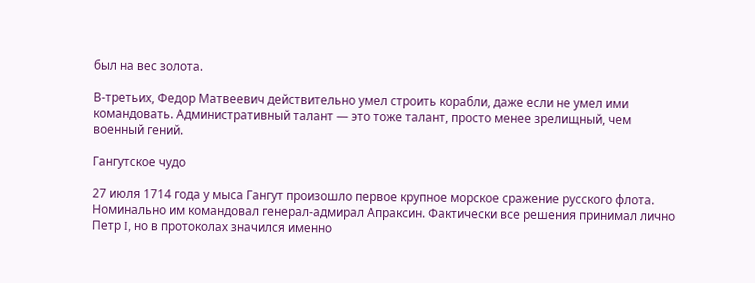был на вес золота.

В-третьих, Федор Матвеевич действительно умел строить корабли, даже если не умел ими командовать. Административный талант — это тоже талант, просто менее зрелищный, чем военный гений.

Гангутское чудо

27 июля 1714 года у мыса Гангут произошло первое крупное морское сражение русского флота. Номинально им командовал генерал-адмирал Апраксин. Фактически все решения принимал лично Петр I, но в протоколах значился именно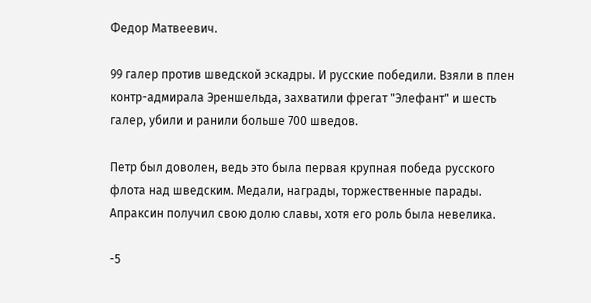Федор Матвеевич.

99 галер против шведской эскадры. И русские победили. Взяли в плен контр-адмирала Эреншельда, захватили фрегат "Элефант" и шесть галер, убили и ранили больше 700 шведов.

Петр был доволен, ведь это была первая крупная победа русского флота над шведским. Медали, награды, торжественные парады. Апраксин получил свою долю славы, хотя его роль была невелика.

-5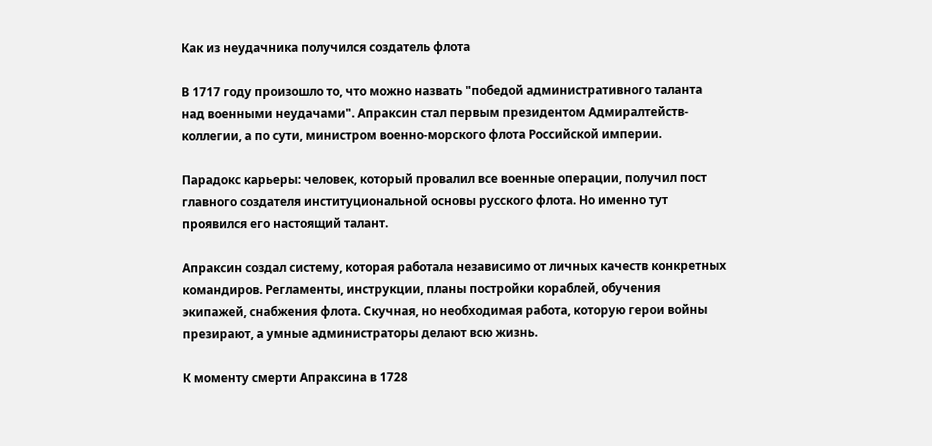Как из неудачника получился создатель флота

В 1717 году произошло то, что можно назвать "победой административного таланта над военными неудачами". Апраксин стал первым президентом Адмиралтейств-коллегии, а по сути, министром военно-морского флота Российской империи.

Парадокс карьеры: человек, который провалил все военные операции, получил пост главного создателя институциональной основы русского флота. Но именно тут проявился его настоящий талант.

Апраксин создал систему, которая работала независимо от личных качеств конкретных командиров. Регламенты, инструкции, планы постройки кораблей, обучения экипажей, снабжения флота. Скучная, но необходимая работа, которую герои войны презирают, а умные администраторы делают всю жизнь.

К моменту смерти Апраксина в 1728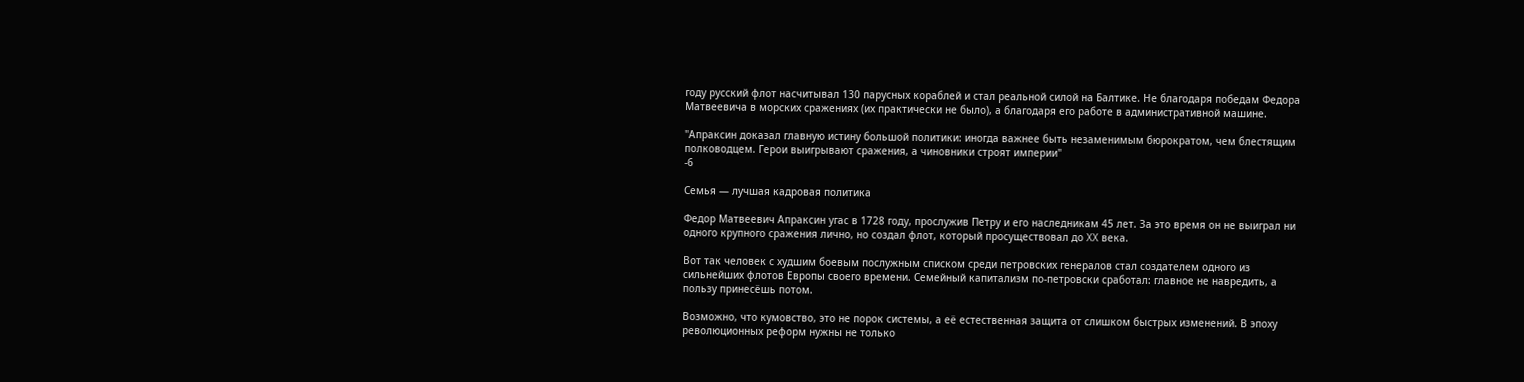году русский флот насчитывал 130 парусных кораблей и стал реальной силой на Балтике. Не благодаря победам Федора Матвеевича в морских сражениях (их практически не было), а благодаря его работе в административной машине.

"Апраксин доказал главную истину большой политики: иногда важнее быть незаменимым бюрократом, чем блестящим полководцем. Герои выигрывают сражения, а чиновники строят империи"
-6

Семья — лучшая кадровая политика

Федор Матвеевич Апраксин угас в 1728 году, прослужив Петру и его наследникам 45 лет. За это время он не выиграл ни одного крупного сражения лично, но создал флот, который просуществовал до XX века.

Вот так человек с худшим боевым послужным списком среди петровских генералов стал создателем одного из сильнейших флотов Европы своего времени. Семейный капитализм по-петровски сработал: главное не навредить, а пользу принесёшь потом.

Возможно, что кумовство, это не порок системы, а её естественная защита от слишком быстрых изменений. В эпоху революционных реформ нужны не только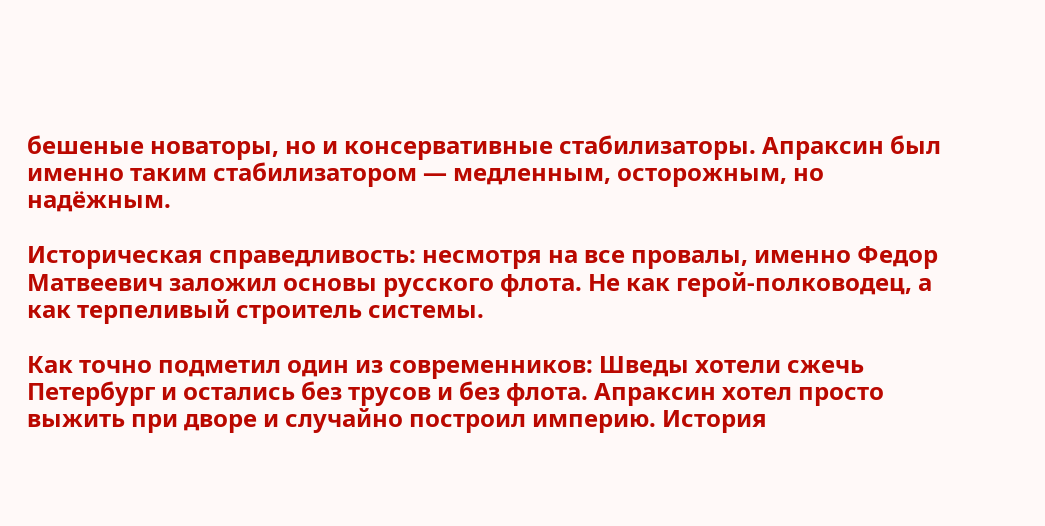бешеные новаторы, но и консервативные стабилизаторы. Апраксин был именно таким стабилизатором — медленным, осторожным, но надёжным.

Историческая справедливость: несмотря на все провалы, именно Федор Матвеевич заложил основы русского флота. Не как герой-полководец, а как терпеливый строитель системы.

Как точно подметил один из современников: Шведы хотели сжечь Петербург и остались без трусов и без флота. Апраксин хотел просто выжить при дворе и случайно построил империю. История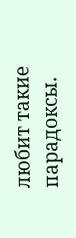любит такие парадоксы.